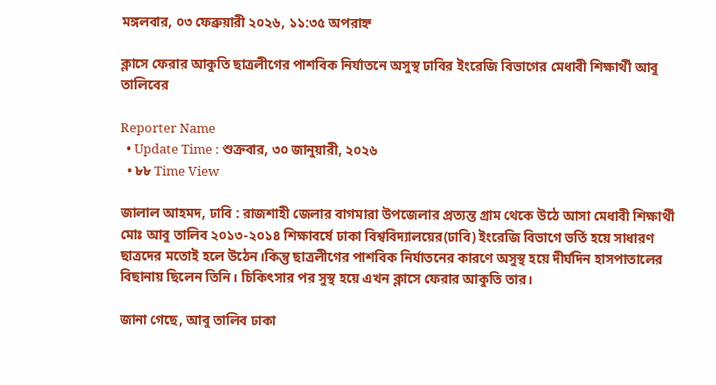মঙ্গলবার, ০৩ ফেব্রুয়ারী ২০২৬, ১১:৩৫ অপরাহ্ন

ক্লাসে ফেরার আকুতি ছাত্রলীগের পাশবিক নির্যাতনে অসুস্থ ঢাবির ইংরেজি বিভাগের মেধাবী শিক্ষার্থী আবু তালিবের

Reporter Name
  • Update Time : শুক্রবার, ৩০ জানুয়ারী, ২০২৬
  • ৮৮ Time View

জালাল আহমদ, ঢাবি : রাজশাহী জেলার বাগমারা উপজেলার প্রত্যন্ত গ্রাম থেকে উঠে আসা মেধাবী শিক্ষার্থী মোঃ আবু তালিব ২০১৩-২০১৪ শিক্ষাবর্ষে ঢাকা বিশ্ববিদ্যালয়ের(ঢাবি) ইংরেজি বিভাগে ভর্তি হয়ে সাধারণ ছাত্রদের মতোই হলে উঠেন।কিন্তু ছাত্রলীগের পাশবিক নির্যাতনের কারণে অসুস্থ হয়ে দীর্ঘদিন হাসপাতালের বিছানায় ছিলেন তিনি। চিকিৎসার পর সুস্থ হয়ে এখন ক্লাসে ফেরার আকুতি তার।

জানা গেছে, আবু তালিব ঢাকা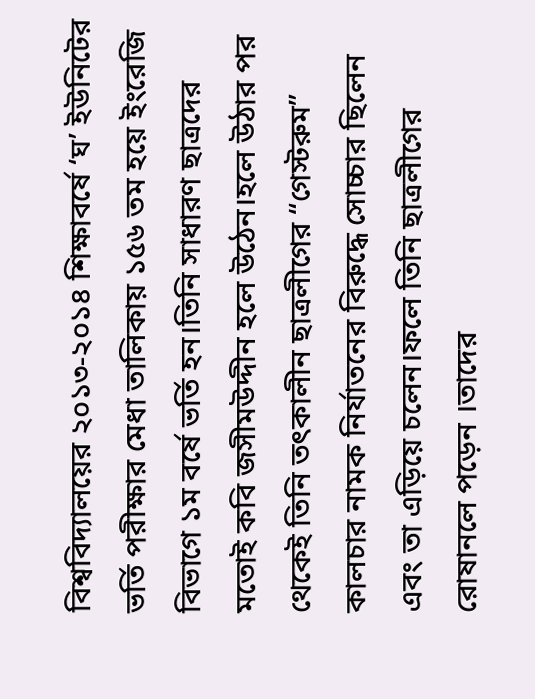বিশ্ববিদ্যালয়ের ২০১৩-২০১৪ শিক্ষাবর্ষে ‘ঘ’ ইউনিটের ভর্তি পরীক্ষার মেধা তালিকায় ১৫৬ তম হয়ে ইংরেজি বিভাগে ১ম বর্ষে ভর্তি হন।তিনি সাধারণ ছাত্রদের মতোই কবি জসীমউদ্দীন হলে উঠেন।হলে উঠার পর থেকেই তিনি তৎকালীন ছাত্রলীগের “গেস্টরুম” কালচার নামক নির্যাতনের বিরুদ্ধে সোচ্চার ছিলেন এবং তা এড়িয়ে চলেন।ফলে তিনি ছাত্রলীগের রোষানলে পড়েন ।তাদের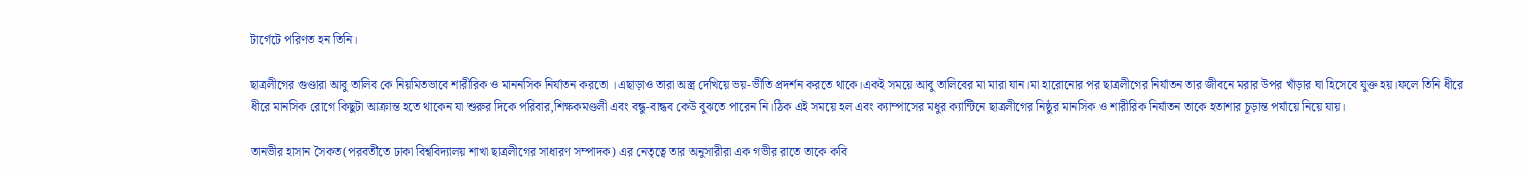টার্গেটে পরিণত হন তিনি।

ছাত্রলীগের গুণ্ডারা আবু তালিব কে নিয়মিতভাবে শারীরিক ও মাননসিক নির্যাতন করতো ।এছাড়াও তারা অস্ত্র দেখিয়ে ভয়-ভীতি প্রদর্শন করতে থাকে।একই সময়ে আবু তালিবের মা মারা যান।মা হারোনোর পর ছাত্রলীগের নির্যাতন তার জীবনে মরার উপর খাঁড়ার ঘা হিসেবে যুক্ত হয়।ফলে তিনি ধীরে ধীরে মানসিক রোগে কিছুটা আক্রান্ত হতে থাকেন যা শুরুর দিকে পরিবার,শিক্ষকমণ্ডলী এবং বন্ধু-বান্ধব কেউ বুঝতে পারেন নি।ঠিক এই সময়ে হল এবং ক্যাম্পাসের মধুর ক‍্যান্টিনে ছাত্রলীগের নিষ্ঠুর মানসিক ও শারীরিক নির্যাতন তাকে হতাশার চূড়ান্ত পর্যায়ে নিয়ে যায়।

তানভীর হাসান সৈকত(পরবর্তীতে ঢাকা বিশ্ববিদ্যালয় শাখা ছাত্রলীগের সাধারণ সম্পাদক) এর নেতৃত্বে তার অনুসারীরা এক গভীর রাতে তাকে কবি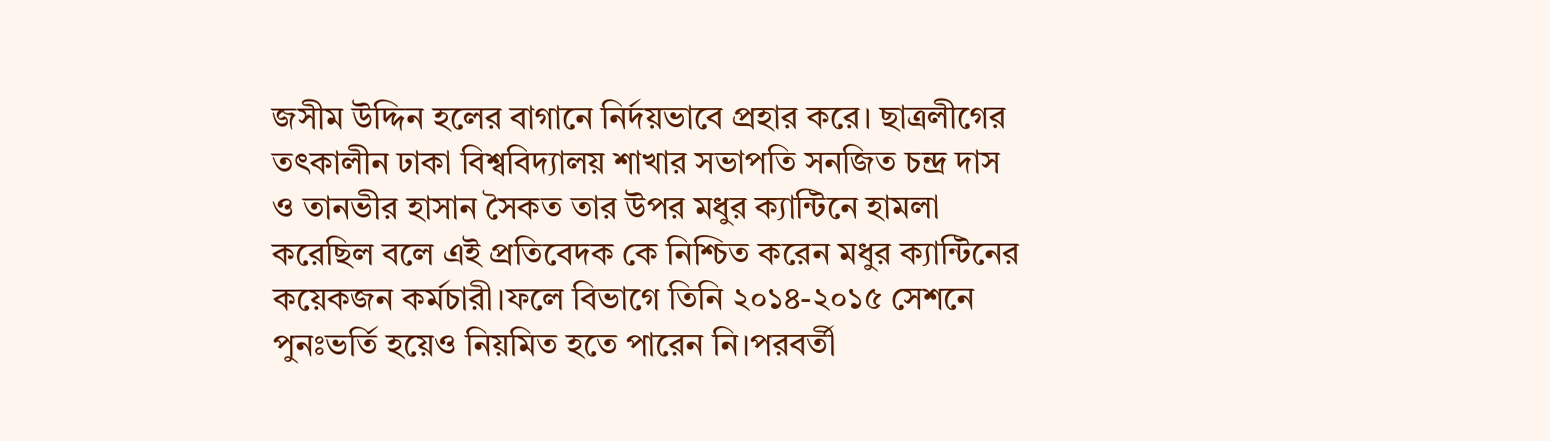জসীম উদ্দিন হলের বাগানে নির্দয়ভাবে প্রহার করে। ছাত্রলীগের তৎকালীন ঢাকা বিশ্ববিদ্যালয় শাখার সভাপতি সনজিত চন্দ্র দাস ও তানভীর হাসান সৈকত তার উপর মধুর ক‍্যান্টিনে হামলা করেছিল বলে এই প্রতিবেদক কে নিশ্চিত করেন মধুর ক‍্যান্টিনের কয়েকজন কর্মচারী।ফলে বিভাগে তিনি ২০১৪-২০১৫ সেশনে পুনঃভর্তি হয়েও নিয়মিত হতে পারেন নি।পরবর্তী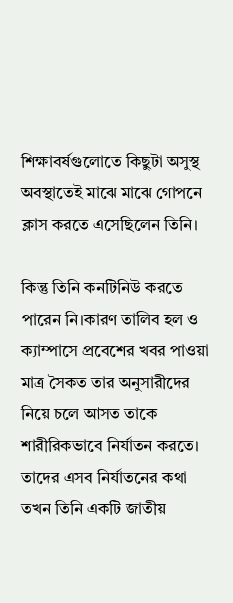শিক্ষাবর্ষগুলোতে কিছুটা অসুস্থ অবস্থাতেই মাঝে মাঝে গোপনে ক্লাস করতে এসেছিলেন তিনি।

কিন্তু তিনি কনটিনিউ করতে পারেন নি।কারণ তালিব হল ও ক্যাম্পাসে প্রবেশের খবর পাওয়া মাত্র সৈকত তার অনুসারীদের নিয়ে চলে আসত তাকে শারীরিকভাবে নির্যাতন করতে। তাদের এসব নির্যাতনের কথা তখন তিনি একটি জাতীয়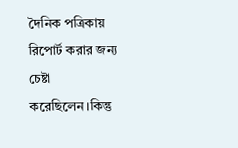দৈনিক পত্রিকায় রিপোর্ট করার জন্য চেষ্টা করেছিলেন।কিন্তু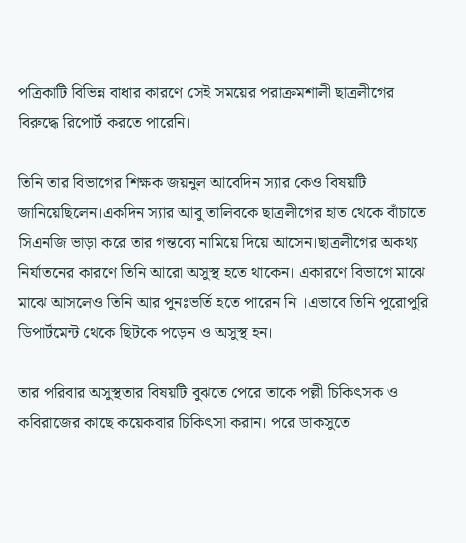পত্রিকাটি বিভিন্ন বাধার কারণে সেই সময়ের পরাক্রমশালী ছাত্রলীগের বিরুদ্ধে রিপোর্ট করতে পারেনি।

তিনি তার বিভাগের শিক্ষক জয়নুল আবেদিন স্যার কেও বিষয়টি জানিয়েছিলেন।একদিন স্যার আবু তালিবকে ছাত্রলীগের হাত থেকে বাঁচাতে সিএনজি ভাড়া করে তার গন্তব্যে নামিয়ে দিয়ে আসেন।ছাত্রলীগের অকথ্য নির্যাতনের কারণে তিনি আরো অসুস্থ হতে থাকেন। একারণে বিভাগে মাঝে মাঝে আসলেও তিনি আর পুনঃভর্তি হতে পারেন নি ।এভাবে তিনি পুরোপুরি ডিপার্টমেন্ট থেকে ছিটকে পড়েন ও অসুস্থ হন।

তার পরিবার অসুস্থতার বিষয়টি বুঝতে পেরে তাকে পল্লী চিকিৎসক ও কবিরাজের কাছে কয়েকবার চিকিৎসা করান। পরে ডাকসুতে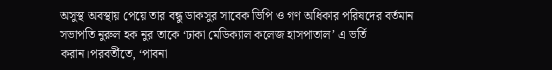অসুস্থ অবস্থায় পেয়ে তার বন্ধু ডাকসুর সাবেক ভিপি ও গণ অধিকার পরিষদের বর্তমান সভাপতি নুরুল হক নুর তাকে ‘ঢাকা মেডিক্যাল কলেজ হাসপাতাল’ এ ভর্তি করান।পরবর্তীতে, ‘পাবনা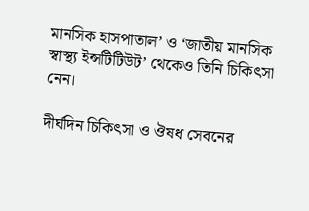মানসিক হাসপাতাল’ ও ‘জাতীয় মানসিক স্বাস্থ্য ইন্সটিটিউট’ থেকেও তিনি চিকিৎসা নেন।

দীর্ঘদিন চিকিৎসা ও ঔষধ সেবনের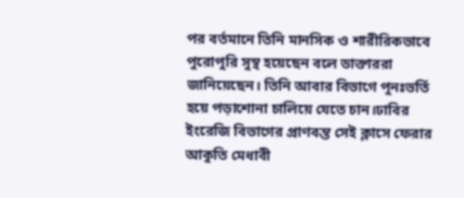পর বর্তমানে তিনি মানসিক ও শারীরিকভাবে পুরোপুরি সুস্থ হয়েছেন বলে ডাক্তাররা জানিয়েছেন। তিনি আবার বিভাগে পুনঃভর্তি হয়ে পড়াশোনা চালিয়ে যেতে চান।ঢাবির ইংরেজি বিভাগের প্রাণবন্ত সেই ক্লাসে ফেরার আকুতি মেধাবী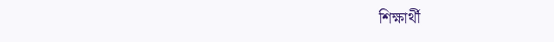শিক্ষার্থী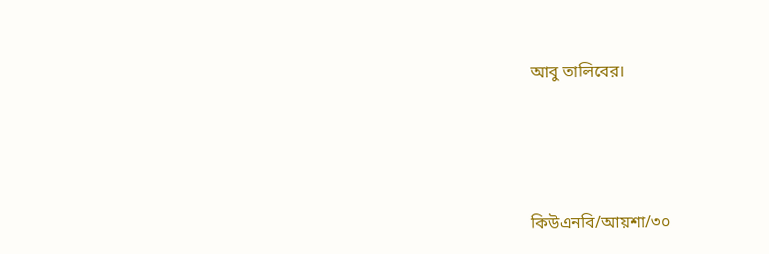আবু তালিবের।





কিউএনবি/আয়শা/৩০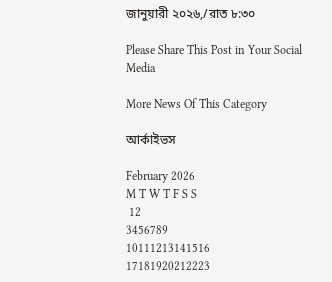জানুয়ারী ২০২৬,/রাত ৮:৩০

Please Share This Post in Your Social Media

More News Of This Category

আর্কাইভস

February 2026
M T W T F S S
 12
3456789
10111213141516
17181920212223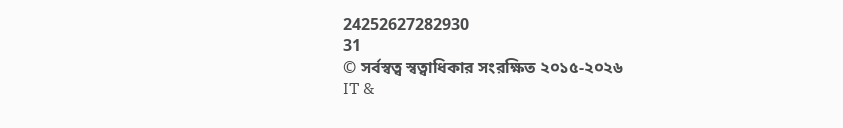24252627282930
31
© সর্বস্বত্ব স্বত্বাধিকার সংরক্ষিত ২০১৫-২০২৬
IT &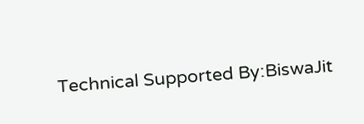Technical Supported By:BiswaJit